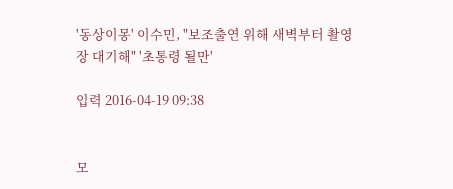'동상이몽' 이수민, "보조출연 위해 새벽부터 촬영장 대기해" '초통령 될만'

입력 2016-04-19 09:38


모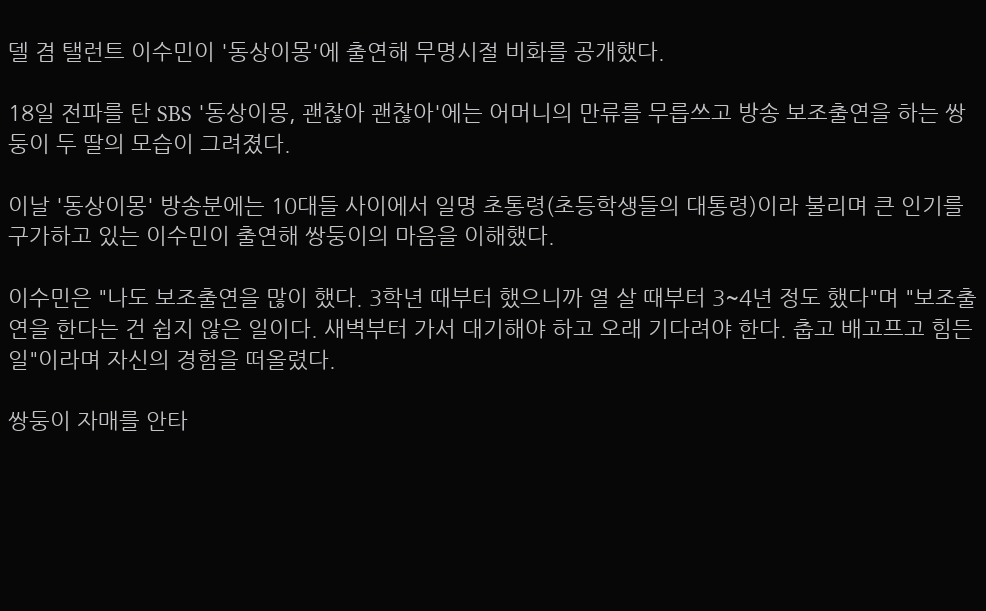델 겸 탤런트 이수민이 '동상이몽'에 출연해 무명시절 비화를 공개했다.

18일 전파를 탄 SBS '동상이몽, 괜찮아 괜찮아'에는 어머니의 만류를 무릅쓰고 방송 보조출연을 하는 쌍둥이 두 딸의 모습이 그려졌다.

이날 '동상이몽' 방송분에는 10대들 사이에서 일명 초통령(초등학생들의 대통령)이라 불리며 큰 인기를 구가하고 있는 이수민이 출연해 쌍둥이의 마음을 이해했다.

이수민은 "나도 보조출연을 많이 했다. 3학년 때부터 했으니까 열 살 때부터 3~4년 정도 했다"며 "보조출연을 한다는 건 쉽지 않은 일이다. 새벽부터 가서 대기해야 하고 오래 기다려야 한다. 춥고 배고프고 힘든 일"이라며 자신의 경험을 떠올렸다.

쌍둥이 자매를 안타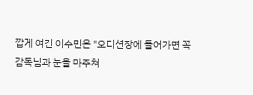깝게 여긴 이수민은 "오디션장에 들어가면 꼭 감독님과 눈을 마주쳐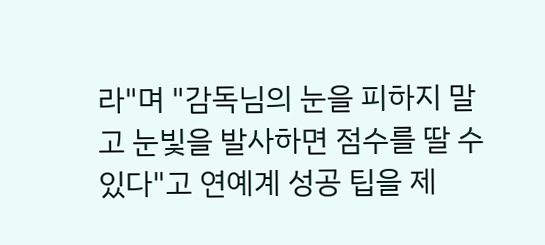라"며 "감독님의 눈을 피하지 말고 눈빛을 발사하면 점수를 딸 수 있다"고 연예계 성공 팁을 제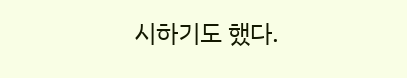시하기도 했다.